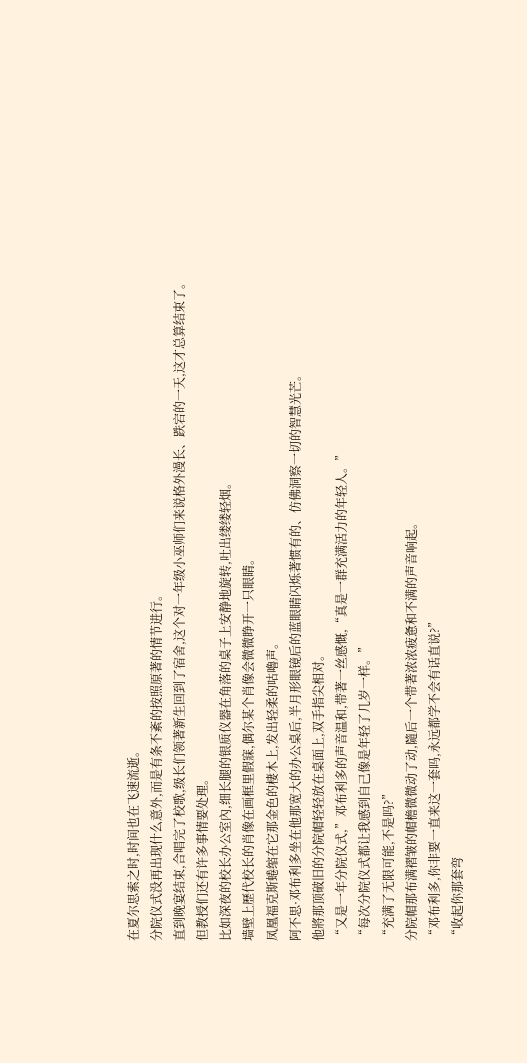在夏尔思索之时,时间也在飞速流逝。
分院仪式没再出现什么意外,而是有条不紊的按照原著的情节进行。
直到晚宴结束,合唱完了校歌,级长们领著新生回到了宿舍,这个对一年级小巫师们来说格外漫长、跌宕的一天,这才总算结束了。
但教授们还有许多事情要处理。
比如深夜的校长办公室內,细长腿的银质仪器在角落的桌子上安静地旋转,吐出缕缕轻烟。
墙壁上歷代校长的肖像在画框里假寐,偶尔某个肖像会微微睁开一只眼睛。
凤凰福克斯蜷缩在它那金色的棲木上,发出轻柔的咕嚕声。
阿不思·邓布利多坐在他那宽大的办公桌后,半月形眼镜后的蓝眼睛闪烁著惯有的、仿佛洞察一切的智慧光芒。
他將那顶破旧的分院帽轻轻放在桌面上,双手指尖相对。
“又是一年分院仪式,”邓布利多的声音温和,带著一丝感慨,“真是一群充满活力的年轻人。”
“每次分院仪式都让我感到自己像是年轻了几岁一样。”
“充满了无限可能,不是吗?”
分院帽那布满褶皱的帽檐微微动了动,隨后一个带著浓浓疲惫和不满的声音响起。
“邓布利多,你非要一直来这一套吗,永远都学不会有话直说?”
“收起你那套弯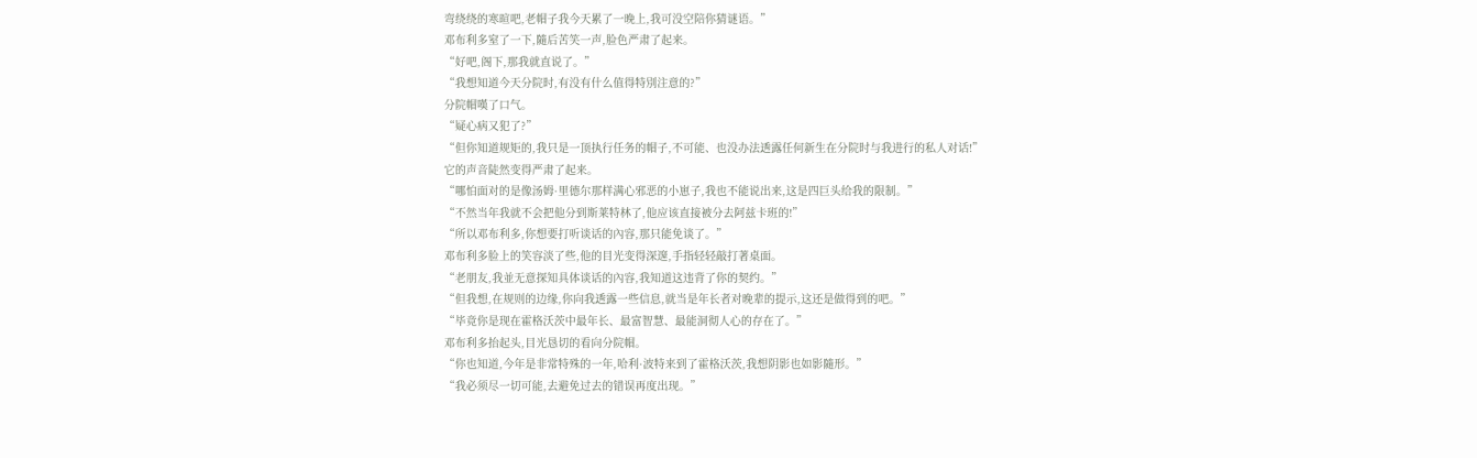弯绕绕的寒暄吧,老帽子我今天累了一晚上,我可没空陪你猜谜语。”
邓布利多窒了一下,隨后苦笑一声,脸色严肃了起来。
“好吧,阁下,那我就直说了。”
“我想知道今天分院时,有没有什么值得特別注意的?”
分院帽嘆了口气。
“疑心病又犯了?”
“但你知道规矩的,我只是一顶执行任务的帽子,不可能、也没办法透露任何新生在分院时与我进行的私人对话!”
它的声音陡然变得严肃了起来。
“哪怕面对的是像汤姆·里德尔那样满心邪恶的小崽子,我也不能说出来,这是四巨头给我的限制。”
“不然当年我就不会把他分到斯莱特林了,他应该直接被分去阿兹卡班的!”
“所以邓布利多,你想要打听谈话的內容,那只能免谈了。”
邓布利多脸上的笑容淡了些,他的目光变得深邃,手指轻轻敲打著桌面。
“老朋友,我並无意探知具体谈话的內容,我知道这违背了你的契约。”
“但我想,在规则的边缘,你向我透露一些信息,就当是年长者对晚辈的提示,这还是做得到的吧。”
“毕竟你是现在霍格沃茨中最年长、最富智慧、最能洞彻人心的存在了。”
邓布利多抬起头,目光恳切的看向分院帽。
“你也知道,今年是非常特殊的一年,哈利·波特来到了霍格沃茨,我想阴影也如影隨形。”
“我必须尽一切可能,去避免过去的错误再度出现。”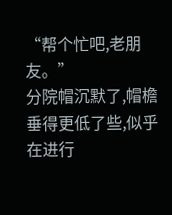“帮个忙吧,老朋友。”
分院帽沉默了,帽檐垂得更低了些,似乎在进行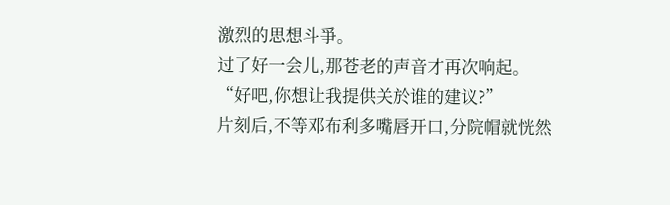激烈的思想斗爭。
过了好一会儿,那苍老的声音才再次响起。
“好吧,你想让我提供关於谁的建议?”
片刻后,不等邓布利多嘴唇开口,分院帽就恍然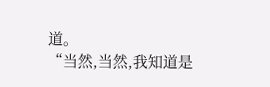道。
“当然,当然,我知道是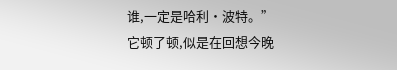谁,一定是哈利·波特。”
它顿了顿,似是在回想今晚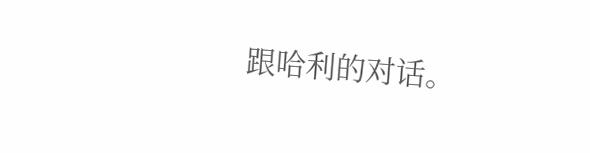跟哈利的对话。